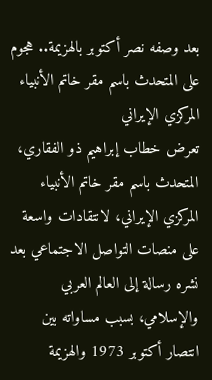بعد وصفه نصر أكتوبر بالهزيمة.. هجوم على المتحدث باسم مقر خاتم الأنبياء المركزي الإيراني
تعرض خطاب إبراهيم ذو الفقاري، المتحدث باسم مقر خاتم الأنبياء المركزي الإيراني، لانتقادات واسعة على منصات التواصل الاجتماعي بعد نشره رسالة إلى العالم العربي والإسلامي، بسبب مساواته بين انتصار أكتوبر 1973 والهزيمة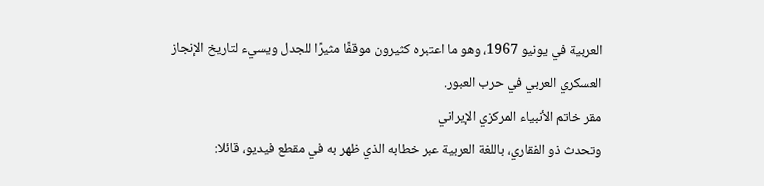العربية في يونيو 1967، وهو ما اعتبره كثيرون موقفًا مثيرًا للجدل ويسيء لتاريخ الإنجاز العسكري العربي في حرب العبور.
مقر خاتم الأنبياء المركزي الإيراني
وتحدث ذو الفقاري، باللغة العربية عبر خطابه الذي ظهر به في مقطع فيديو، قائلا: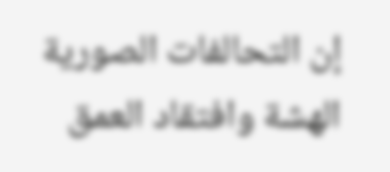إن التحالفات الصورية الهشة وافتقاد العمق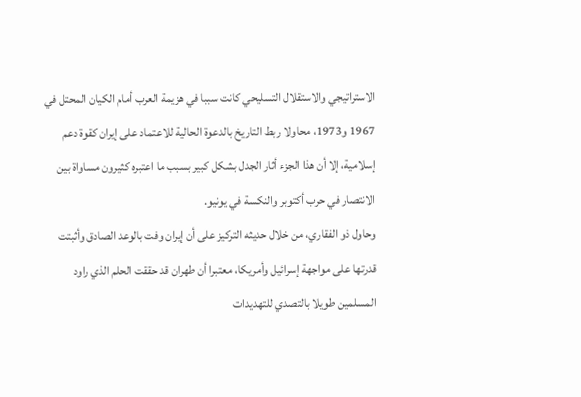الاستراتيجي والاستقلال التسليحي كانت سببا في هزيمة العرب أمام الكيان المحتل في 1967 و1973، محاولا ربط التاريخ بالدعوة الحالية للاعتماد على إيران كقوة دعم إسلامية، إلا أن هذا الجزء أثار الجدل بشكل كبير بسبب ما اعتبره كثيرون مساواة بين الانتصار في حرب أكتوبر والنكسة في يونيو.
وحاول ذو الفقاري، من خلال حديثه التركيز على أن إيران وفت بالوعد الصادق وأثبتت قدرتها على مواجهة إسرائيل وأمريكا، معتبرا أن طهران قد حققت الحلم الذي راود المسلمين طويلا بالتصدي للتهديدات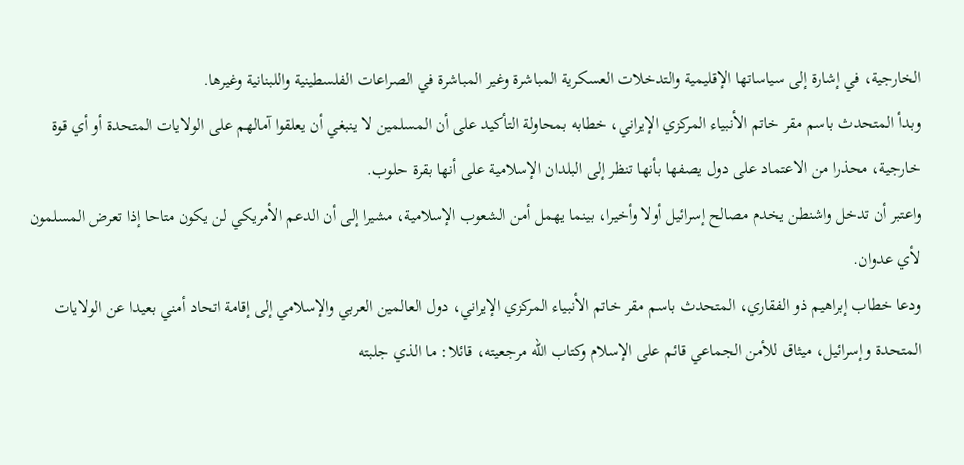الخارجية، في إشارة إلى سياساتها الإقليمية والتدخلات العسكرية المباشرة وغير المباشرة في الصراعات الفلسطينية واللبنانية وغيرها.
وبدأ المتحدث باسم مقر خاتم الأنبياء المركزي الإيراني، خطابه بمحاولة التأكيد على أن المسلمين لا ينبغي أن يعلقوا آمالهم على الولايات المتحدة أو أي قوة خارجية، محذرا من الاعتماد على دول يصفها بأنها تنظر إلى البلدان الإسلامية على أنها بقرة حلوب.
واعتبر أن تدخل واشنطن يخدم مصالح إسرائيل أولا وأخيرا، بينما يهمل أمن الشعوب الإسلامية، مشيرا إلى أن الدعم الأمريكي لن يكون متاحا إذا تعرض المسلمون لأي عدوان.
ودعا خطاب إبراهيم ذو الفقاري، المتحدث باسم مقر خاتم الأنبياء المركزي الإيراني، دول العالمين العربي والإسلامي إلى إقامة اتحاد أمني بعيدا عن الولايات المتحدة وإسرائيل، ميثاق للأمن الجماعي قائم على الإسلام وكتاب الله مرجعيته، قائلا: ما الذي جلبته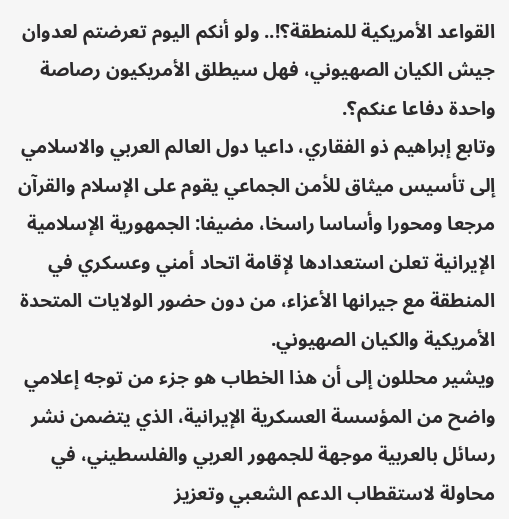القواعد الأمريكية للمنطقة؟!.. ولو أنكم اليوم تعرضتم لعدوان جيش الكيان الصهيوني، فهل سيطلق الأمريكيون رصاصة واحدة دفاعا عنكم؟.
وتابع إبراهيم ذو الفقاري، داعيا دول العالم العربي والاسلامي إلى تأسيس ميثاق للأمن الجماعي يقوم على الإسلام والقرآن مرجعا ومحورا وأساسا راسخا، مضيفا: الجمهورية الإسلامية الإيرانية تعلن استعدادها لإقامة اتحاد أمني وعسكري في المنطقة مع جیرانها الأعزاء، من دون حضور الولايات المتحدة الأمريكية والكيان الصهيوني.
ويشير محللون إلى أن هذا الخطاب هو جزء من توجه إعلامي واضح من المؤسسة العسكرية الإيرانية، الذي يتضمن نشر رسائل بالعربية موجهة للجمهور العربي والفلسطيني، في محاولة لاستقطاب الدعم الشعبي وتعزيز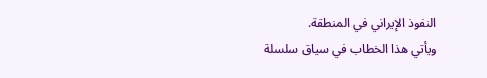النفوذ الإيراني في المنطقة.
ويأتي هذا الخطاب في سياق سلسلة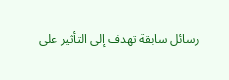رسائل سابقة تهدف إلى التأثير على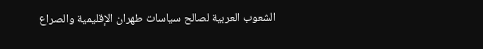الشعوب العربية لصالح سياسات طهران الإقليمية والصراع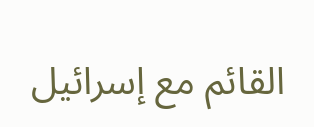القائم مع إسرائيل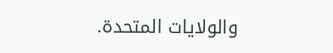والولايات المتحدة.